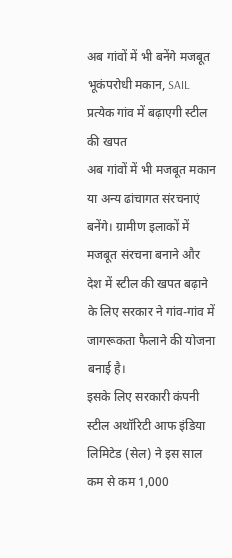अब गांवों में भी बनेंगे मजबूत भूकंपरोधी मकान, SAIL प्रत्येक गांव में बढ़ाएगी स्टील की खपत
अब गांवों में भी मजबूत मकान या अन्य ढांचागत संरचनाएं बनेंगे। ग्रामीण इलाकों में मजबूत संरचना बनाने और देश में स्टील की खपत बढ़ाने के लिए सरकार ने गांव-गांव में जागरूकता फैलाने की योजना बनाई है।
इसके लिए सरकारी कंपनी स्टील अथॉरिटी आफ इंडिया लिमिटेड (सेल) ने इस साल कम से कम 1,000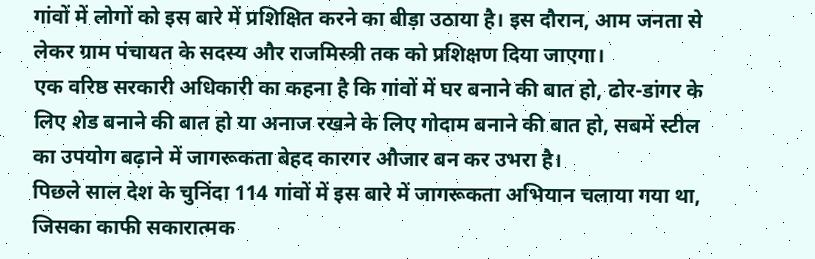गांवों में लोगों को इस बारे में प्रशिक्षित करने का बीड़ा उठाया है। इस दौरान, आम जनता से लेकर ग्राम पंचायत के सदस्य और राजमिस्त्री तक को प्रशिक्षण दिया जाएगा।
एक वरिष्ठ सरकारी अधिकारी का कहना है कि गांवों में घर बनाने की बात हो, ढोर-डांगर के लिए शेड बनाने की बात हो या अनाज रखने के लिए गोदाम बनाने की बात हो, सबमें स्टील का उपयोग बढ़ाने में जागरूकता बेहद कारगर औजार बन कर उभरा है।
पिछले साल देश के चुनिंदा 114 गांवों में इस बारे में जागरूकता अभियान चलाया गया था, जिसका काफी सकारात्मक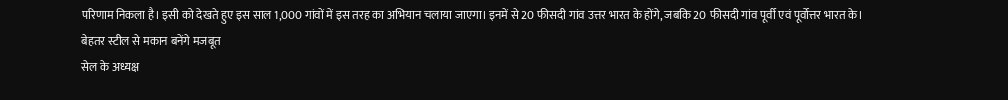परिणाम निकला है। इसी को देखते हुए इस साल 1,000 गांवों में इस तरह का अभियान चलाया जाएगा। इनमें से 20 फीसदी गांव उत्तर भारत के होंगे, जबकि 20 फीसदी गांव पूर्वी एवं पूर्वोत्तर भारत के।
बेहतर स्टील से मकान बनेंगे मजबूत
सेल के अध्यक्ष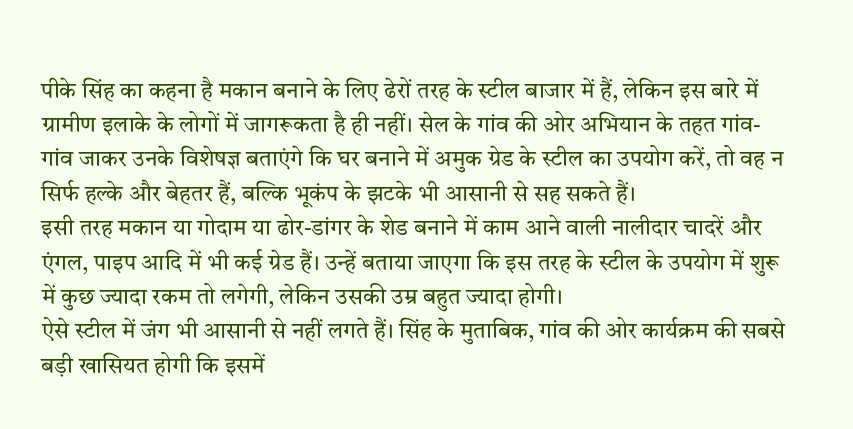पीके सिंह का कहना है मकान बनाने के लिए ढेरों तरह के स्टील बाजार में हैं, लेकिन इस बारे में ग्रामीण इलाके के लोगों में जागरूकता है ही नहीं। सेल के गांव की ओर अभियान के तहत गांव-गांव जाकर उनके विशेषज्ञ बताएंगे कि घर बनाने में अमुक ग्रेड के स्टील का उपयोग करें, तो वह न सिर्फ हल्के और बेहतर हैं, बल्कि भूकंप के झटके भी आसानी से सह सकते हैं।
इसी तरह मकान या गोदाम या ढोर-डांगर के शेड बनाने में काम आने वाली नालीदार चादरें और एंगल, पाइप आदि में भी कई ग्रेड हैं। उन्हें बताया जाएगा कि इस तरह के स्टील के उपयोग में शुरू में कुछ ज्यादा रकम तो लगेगी, लेकिन उसकी उम्र बहुत ज्यादा होगी।
ऐसे स्टील में जंग भी आसानी से नहीं लगते हैं। सिंह के मुताबिक, गांव की ओर कार्यक्रम की सबसे बड़ी खासियत होगी कि इसमें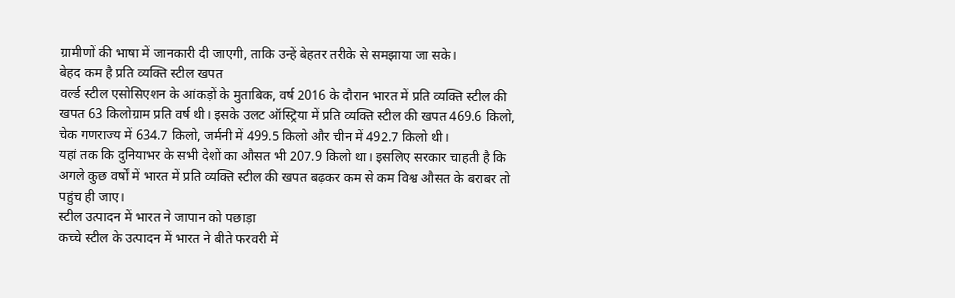ग्रामीणों की भाषा में जानकारी दी जाएगी, ताकि उन्हें बेहतर तरीके से समझाया जा सके।
बेहद कम है प्रति व्यक्ति स्टील खपत
वर्ल्ड स्टील एसोसिएशन के आंकड़ों के मुताबिक, वर्ष 2016 के दौरान भारत में प्रति व्यक्ति स्टील की खपत 63 किलोग्राम प्रति वर्ष थी। इसके उलट ऑस्ट्रिया में प्रति व्यक्ति स्टील की खपत 469.6 किलो, चेक गणराज्य में 634.7 किलो, जर्मनी में 499.5 किलो और चीन में 492.7 किलो थी।
यहां तक कि दुनियाभर के सभी देशों का औसत भी 207.9 किलो था। इसलिए सरकार चाहती है कि अगले कुछ वर्षों में भारत में प्रति व्यक्ति स्टील की खपत बढ़कर कम से कम विश्व औसत के बराबर तो पहुंच ही जाए।
स्टील उत्पादन में भारत ने जापान को पछाड़ा
कच्चे स्टील के उत्पादन में भारत ने बीते फरवरी में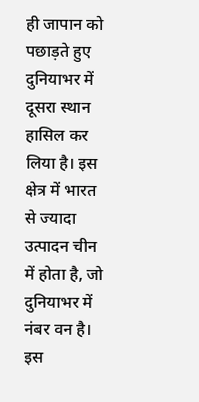ही जापान को पछाड़ते हुए दुनियाभर में दूसरा स्थान हासिल कर लिया है। इस क्षेत्र में भारत से ज्यादा उत्पादन चीन में होता है, जो दुनियाभर में नंबर वन है। इस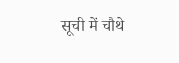सूची में चौथे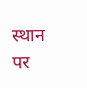स्थान पर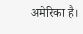अमेरिका है।